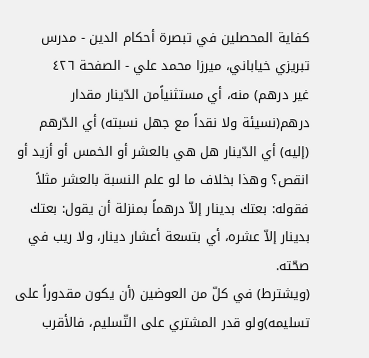كفاية المحصلين في تبصرة أحكام الدين - مدرس تبريزي خياباني، ميرزا محمد علي - الصفحة ٤٢٦
غير درهم) منه، أي مستثنياًمن الدّينار مقدار درهم(نسيئة ولا نقداً مع جهل نسبته) أي الدّرهم (إليه) أي الدّينار هل هي بالعشر أو الخمس أو أزيد أو انقص؟ وهذا بخلاف ما لو علم النسبة بالعشر مثلاً فقوله: بعتك بدينار إلاّ درهماً بمنزلة أن يقول: بعتك بدينار إلاّ عشره، أي بتسعة أعشار دينار، ولا ريب في صحّته.
(ويشترط) في كلّ من العوضين (أن يكون مقدوراً على تسليمه)ولو قدر المشتري على التّسليم، فالأقرب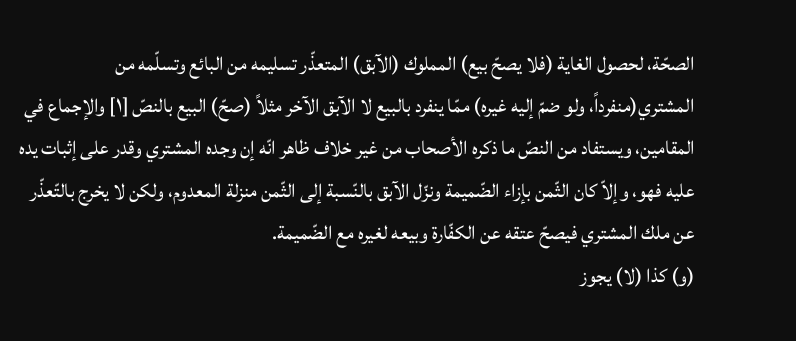الصحّة، لحصول الغاية (فلا يصحّ بيع) المملوك (الآبق) المتعذّر تسليمه من البائع وتسلّمه من المشتري(منفرداً، ولو ضمّ إليه غيره) ممّا ينفرد بالبيع لا الآبق الآخر مثلاً (صحّ) البيع بالنصّ [١] والإجماع في المقامين، ويستفاد من النصّ ما ذكره الأصحاب من غير خلاف ظاهر انّه إن وجده المشتري وقدر على إثبات يده عليه فهو، وإلاّ كان الثّمن بإزاء الضّميمة ونزّل الآبق بالنّسبة إلى الثّمن منزلة المعدوم، ولكن لا يخرج بالتّعذّر عن ملك المشتري فيصحّ عتقه عن الكفّارة وبيعه لغيره مع الضّميمة.
(و) كذا (لا) يجوز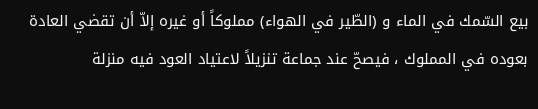بيع السّمك في الماء و (الطّير في الهواء) مملوكاً أو غيره إلاّ أن تقضي العادة بعوده في المملوك ، فيصحّ عند جماعة تنزيلاً لاعتياد العود فيه منزلة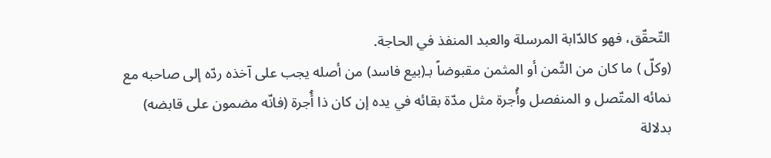التّحقّق، فهو كالدّابة المرسلة والعبد المنفذ في الحاجة.
(وكلّ ) ما كان من الثّمن أو المثمن مقبوضاً بـ(بيع فاسد) من أصله يجب على آخذه ردّه إلى صاحبه مع نمائه المتّصل و المنفصل وأُجرة مثل مدّة بقائه في يده إن كان ذا أُجرة (فانّه مضمون على قابضه) بدلالة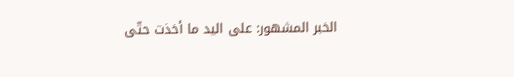الخبر المشهور: على اليد ما أخذت حتّى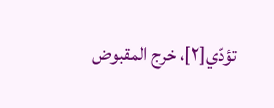تؤدّي[٢]، خرج المقبوض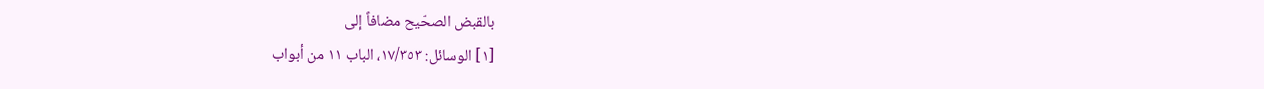بالقبض الصحّيح مضافاً إلى
[١] الوسائل: ١٧/٣٥٣، الباب ١١ من أبواب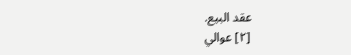عقد البيع.
[٢] عوالي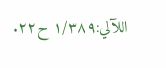اللآلي:١/٣٨٩ ح٢٢.